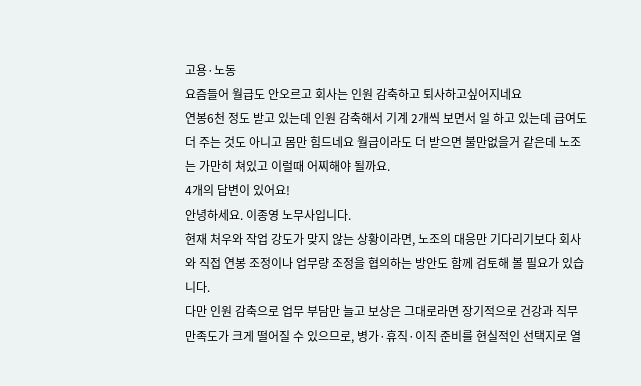고용·노동
요즘들어 월급도 안오르고 회사는 인원 감축하고 퇴사하고싶어지네요
연봉6천 정도 받고 있는데 인원 감축해서 기계 2개씩 보면서 일 하고 있는데 급여도 더 주는 것도 아니고 몸만 힘드네요 월급이라도 더 받으면 불만없을거 같은데 노조는 가만히 쳐있고 이럴때 어찌해야 될까요.
4개의 답변이 있어요!
안녕하세요. 이종영 노무사입니다.
현재 처우와 작업 강도가 맞지 않는 상황이라면, 노조의 대응만 기다리기보다 회사와 직접 연봉 조정이나 업무량 조정을 협의하는 방안도 함께 검토해 볼 필요가 있습니다.
다만 인원 감축으로 업무 부담만 늘고 보상은 그대로라면 장기적으로 건강과 직무 만족도가 크게 떨어질 수 있으므로, 병가·휴직·이직 준비를 현실적인 선택지로 열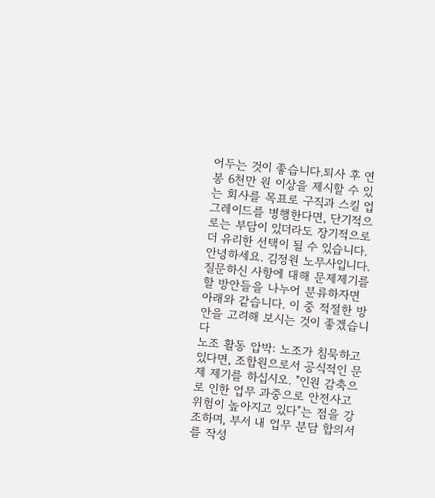어두는 것이 좋습니다.퇴사 후 연봉 6천만 원 이상을 제시할 수 있는 회사를 목표로 구직과 스킬 업그레이드를 병행한다면, 단기적으로는 부담이 있더라도 장기적으로 더 유리한 선택이 될 수 있습니다.
안녕하세요. 김정원 노무사입니다.
질문하신 사항에 대해 문제제기를 할 방안들을 나누어 분류하자면 아래와 같습니다. 이 중 적절한 방안을 고려해 보시는 것이 좋겠습니다
노조 활동 압박: 노조가 침묵하고 있다면, 조합원으로서 공식적인 문제 제기를 하십시오. "인원 감축으로 인한 업무 과중으로 안전사고 위험이 높아지고 있다"는 점을 강조하며, 부서 내 업무 분담 합의서를 작성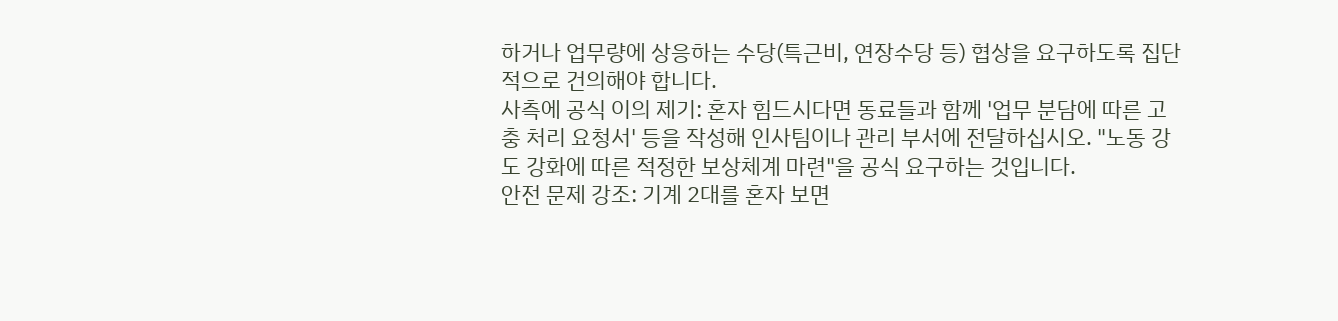하거나 업무량에 상응하는 수당(특근비, 연장수당 등) 협상을 요구하도록 집단적으로 건의해야 합니다.
사측에 공식 이의 제기: 혼자 힘드시다면 동료들과 함께 '업무 분담에 따른 고충 처리 요청서' 등을 작성해 인사팀이나 관리 부서에 전달하십시오. "노동 강도 강화에 따른 적정한 보상체계 마련"을 공식 요구하는 것입니다.
안전 문제 강조: 기계 2대를 혼자 보면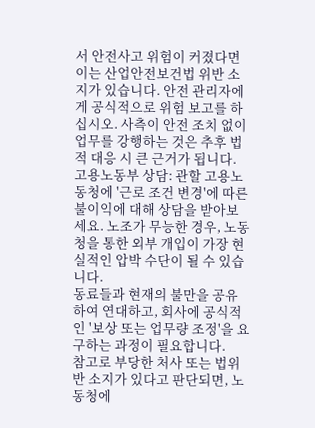서 안전사고 위험이 커졌다면 이는 산업안전보건법 위반 소지가 있습니다. 안전 관리자에게 공식적으로 위험 보고를 하십시오. 사측이 안전 조치 없이 업무를 강행하는 것은 추후 법적 대응 시 큰 근거가 됩니다.
고용노동부 상담: 관할 고용노동청에 '근로 조건 변경'에 따른 불이익에 대해 상담을 받아보세요. 노조가 무능한 경우, 노동청을 통한 외부 개입이 가장 현실적인 압박 수단이 될 수 있습니다.
동료들과 현재의 불만을 공유하여 연대하고, 회사에 공식적인 '보상 또는 업무량 조정'을 요구하는 과정이 필요합니다.
참고로 부당한 처사 또는 법위반 소지가 있다고 판단되면, 노동청에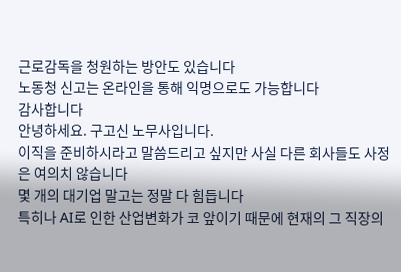근로감독을 청원하는 방안도 있습니다
노동청 신고는 온라인을 통해 익명으로도 가능합니다
감사합니다
안녕하세요. 구고신 노무사입니다.
이직을 준비하시라고 말씀드리고 싶지만 사실 다른 회사들도 사정은 여의치 않습니다
몇 개의 대기업 말고는 정말 다 힘듭니다
특히나 AI로 인한 산업변화가 코 앞이기 때문에 현재의 그 직장의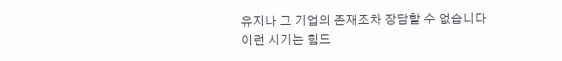유지나 그 기업의 존재조차 장담할 수 없습니다
이런 시기는 힘드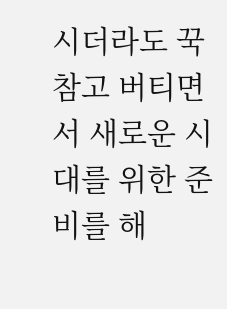시더라도 꾹 참고 버티면서 새로운 시대를 위한 준비를 해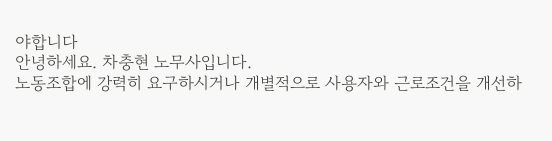야합니다
안녕하세요. 차충현 노무사입니다.
노동조합에 강력히 요구하시거나 개별적으로 사용자와 근로조건을 개선하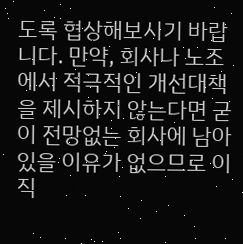도록 협상해보시기 바랍니다. 만약, 회사나 노조에서 적극적인 개선대책을 제시하지 않는다면 굳이 전망없는 회사에 남아 있을 이유가 없으므로 이직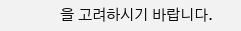을 고려하시기 바랍니다.